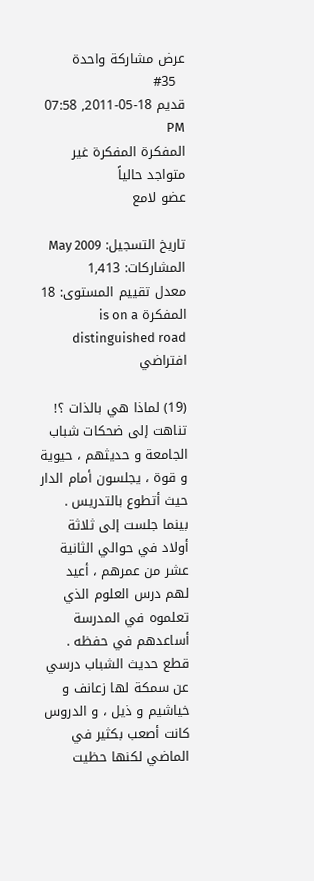عرض مشاركة واحدة
  #35
قديم 18-05-2011, 07:58 PM
المفكرة المفكرة غير متواجد حالياً
عضو لامع

تاريخ التسجيل: May 2009
المشاركات: 1,413
معدل تقييم المستوى: 18
المفكرة is on a distinguished road
افتراضي

(19) لماذا هي بالذات ؟!
تناهت إلى ضحكات شباب الجامعة و حديثهم ، حيوية و قوة ، يجلسون أمام الدار حيث أتطوع بالتدريس . بينما جلست إلى ثلاثة أولاد في حوالي الثانية عشر من عمرهم ، أعيد لهم درس العلوم الذي تعلموه في المدرسة أساعدهم في حفظه .
قطع حديث الشباب درسي عن سمكة لها زعانف و خياشيم و ذيل ، و الدروس كانت أصعب بكثير في الماضي لكنها حظيت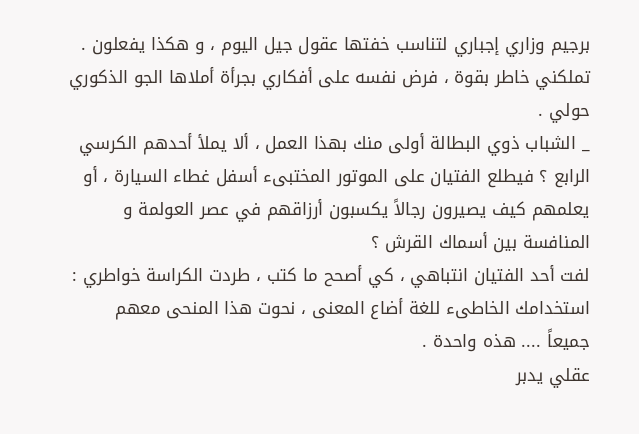برجيم وزاري إجباري لتناسب خفتها عقول جيل اليوم ، و هكذا يفعلون .
تملكني خاطر بقوة ، فرض نفسه على أفكاري بجرأة أملاها الجو الذكوري حولي .
_ الشباب ذوي البطالة أولى منك بهذا العمل ، ألا يملأ أحدهم الكرسي الرابع ؟ فيطلع الفتيان على الموتور المختبىء أسفل غطاء السيارة ، أو يعلمهم كيف يصيرون رجالاً يكسبون أرزاقهم في عصر العولمة و المنافسة بين أسماك القرش ؟
لفت أحد الفتيان انتباهي ، كي أصحح ما كتب ، طردت الكراسة خواطري : استخدامك الخاطىء للغة أضاع المعنى ، نحوت هذا المنحى معهم جميعاً .... هذه واحدة .
عقلي يدبر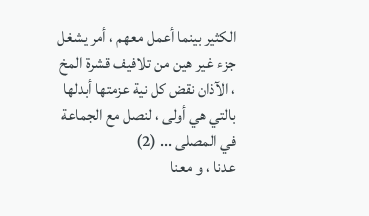الكثير بينما أعمل معهم ، أمر يشغل جزء غير هين من تلافيف قشرة المخ ، الآذان نقض كل نية عزمتها أبدلها بالتي هي أولى ، لنصل مع الجماعة في المصلى ... (2)
عدنا ، و معنا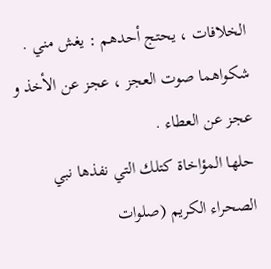الخلافات ، يحتج أحدهم : يغش مني .
شكواهما صوت العجز ، عجز عن الأخذ و عجز عن العطاء .
حلها المؤاخاة كتلك التي نفذها نبي الصحراء الكريم (صلوات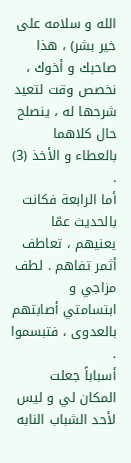الله و سلامه على خير بشر) ، هذا صاحبك و أخوك ، نخصص وقت لتعيد شرحها له ، ينصلح حال كلاهما بالعطاء و الأخذ (3) .
أما الرابعة فكانت بالحديث عمّا يعنيهم ، تعاطف أثمر تفاهم . لطف مزاجي و ابتسامتي أصابتهم بالعدوى ، فتبسموا .
أسباباً جعلت المكان لي و ليس لأحد الشباب النابه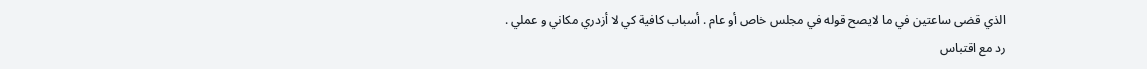الذي قضى ساعتين في ما لايصح قوله في مجلس خاص أو عام . أسباب كافية كي لا أزدري مكاني و عملي .
رد مع اقتباس